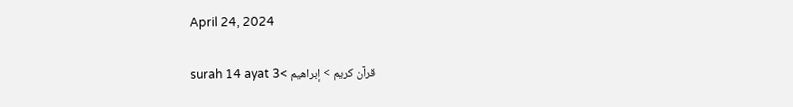April 24, 2024

قرآن کریم > إبراهيم >surah 14 ayat 3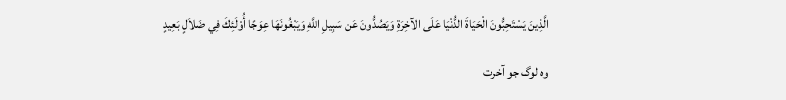الَّذِينَ يَسْتَحِبُّونَ الْحَيَاةَ الدُّنْيَا عَلَى الآخِرَةِ وَيَصُدُّونَ عَن سَبِيلِ اللَّهِ وَيَبْغُونَهَا عِوَجًا أُوْلَئِكَ فِي ضَلاَلٍ بَعِيدٍ

وہ لوگ جو آخرت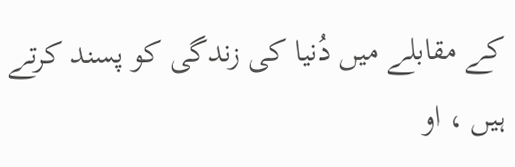کے مقابلے میں دُنیا کی زندگی کو پسند کرتے ہیں ، او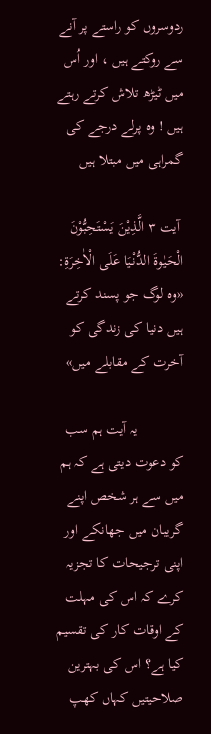ردوسروں کو راستے پر آنے سے روکتے ہیں ، اور اُس میں ٹیڑھ تلاش کرتے رہتے ہیں ! وہ پرلے درجے کی گمراہی میں مبتلا ہیں

 آیت ۳ الَّذِیْنَ یَسْتَحِبُّوْنَ الْحَیٰوۃَ الدُّنْیَا عَلَی الْاٰخِرَۃِ: «وہ لوگ جو پسند کرتے ہیں دنیا کی زندگی کو آخرت کے مقابلے میں»

            یہ آیت ہم سب کو دعوت دیتی ہے کہ ہم میں سے ہر شخص اپنے گریبان میں جھانکے اور اپنی ترجیحات کا تجزیہ کرے کہ اس کی مہلت کے اوقات کار کی تقسیم کیا ہے؟ اس کی بہترین صلاحیتیں کہاں کھپ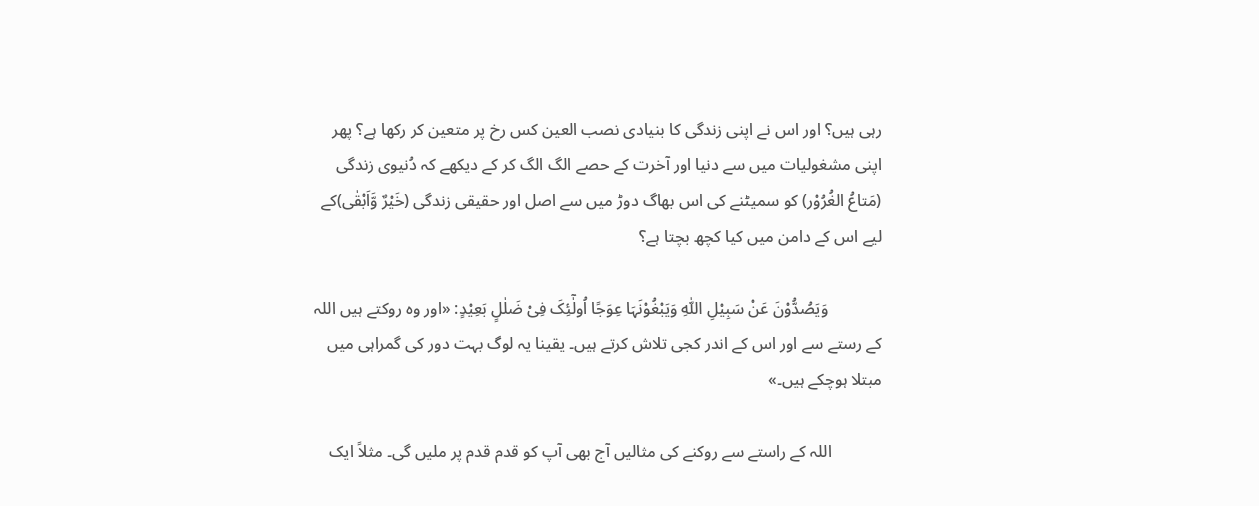رہی ہیں؟ اور اس نے اپنی زندگی کا بنیادی نصب العین کس رخ پر متعین کر رکھا ہے؟ پھر اپنی مشغولیات میں سے دنیا اور آخرت کے حصے الگ الگ کر کے دیکھے کہ دُنیوی زندگی (مَتاعُ الغُرُوْر) کو سمیٹنے کی اس بھاگ دوڑ میں سے اصل اور حقیقی زندگی (خَیْرٌ وَّاَبْقٰی)کے لیے اس کے دامن میں کیا کچھ بچتا ہے؟

             وَیَصُدُّوْنَ عَنْ سَبِیْلِ اللّٰہِ وَیَبْغُوْنَہَا عِوَجًا اُولٰٓئِکَ فِیْ ضَلٰلٍ بَعِیْدٍ: «اور وہ روکتے ہیں اللہ کے رستے سے اور اس کے اندر کجی تلاش کرتے ہیں۔ یقینا یہ لوگ بہت دور کی گمراہی میں مبتلا ہوچکے ہیں۔»

            اللہ کے راستے سے روکنے کی مثالیں آج بھی آپ کو قدم قدم پر ملیں گی۔ مثلاً ایک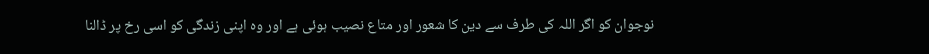نوجوان کو اگر اللہ کی طرف سے دین کا شعور اور متاع نصیب ہوئی ہے اور وہ اپنی زندگی کو اسی رخ پر ڈالنا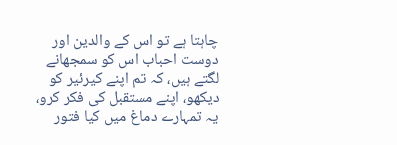چاہتا ہے تو اس کے والدین اور دوست احباب اس کو سمجھانے لگتے ہیں، کہ تم اپنے کیرئیر کو دیکھو، اپنے مستقبل کی فکر کرو، یہ تمہارے دماغ میں کیا فتور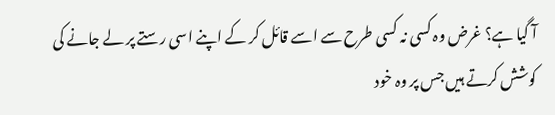آ گیا ہے؟ غرض وہ کسی نہ کسی طرح سے اسے قائل کر کے اپنے اسی رستے پر لے جانے کی کوشش کرتے ہیں جس پر وہ خود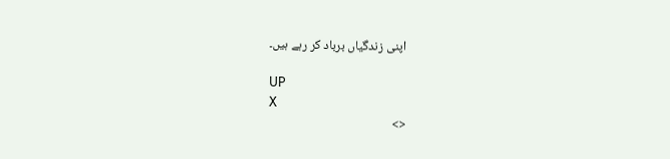اپنی زندگیاں برباد کر رہے ہیں۔

UP
X
<>